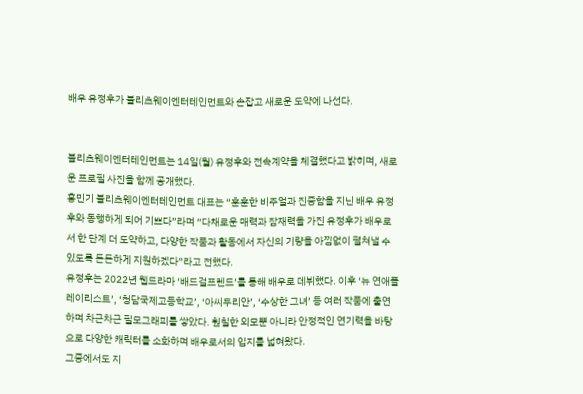배우 유정후가 블리츠웨이엔터테인먼트와 손잡고 새로운 도약에 나선다.


블리츠웨이엔터테인먼트는 14일(월) 유정후와 전속계약을 체결했다고 밝히며, 새로운 프로필 사진을 함께 공개했다.
홍민기 블리츠웨이엔터테인먼트 대표는 “훈훈한 비주얼과 진중함을 지닌 배우 유정후와 동행하게 되어 기쁘다”라며 “다채로운 매력과 잠재력을 가진 유정후가 배우로서 한 단계 더 도약하고, 다양한 작품과 활동에서 자신의 기량을 아낌없이 펼쳐낼 수 있도록 든든하게 지원하겠다”라고 전했다.
유정후는 2022년 웹드라마 ‘배드걸프렌드’를 통해 배우로 데뷔했다. 이후 ‘뉴 연애플레이리스트’, ‘청담국제고등학교’, ‘아씨두리안’, ‘수상한 그녀’ 등 여러 작품에 출연하며 차근차근 필모그래피를 쌓았다. 훤칠한 외모뿐 아니라 안정적인 연기력을 바탕으로 다양한 캐릭터를 소화하며 배우로서의 입지를 넓혀왔다.
그중에서도 지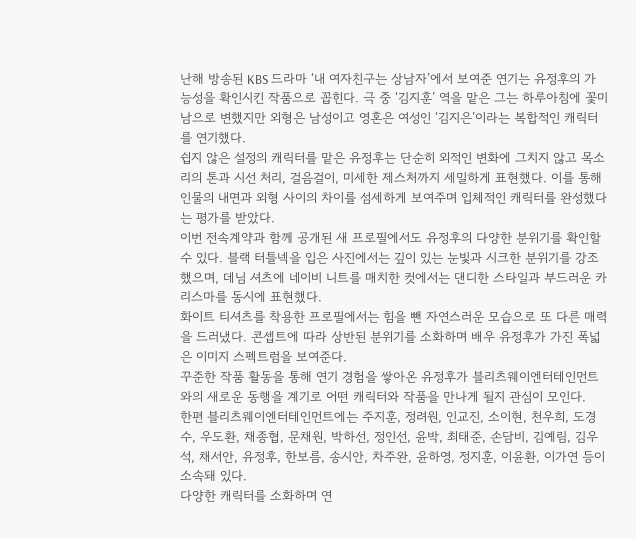난해 방송된 KBS 드라마 ‘내 여자친구는 상남자’에서 보여준 연기는 유정후의 가능성을 확인시킨 작품으로 꼽힌다. 극 중 ‘김지훈’ 역을 맡은 그는 하루아침에 꽃미남으로 변했지만 외형은 남성이고 영혼은 여성인 ‘김지은’이라는 복합적인 캐릭터를 연기했다.
쉽지 않은 설정의 캐릭터를 맡은 유정후는 단순히 외적인 변화에 그치지 않고 목소리의 톤과 시선 처리, 걸음걸이, 미세한 제스처까지 세밀하게 표현했다. 이를 통해 인물의 내면과 외형 사이의 차이를 섬세하게 보여주며 입체적인 캐릭터를 완성했다는 평가를 받았다.
이번 전속계약과 함께 공개된 새 프로필에서도 유정후의 다양한 분위기를 확인할 수 있다. 블랙 터틀넥을 입은 사진에서는 깊이 있는 눈빛과 시크한 분위기를 강조했으며, 데님 셔츠에 네이비 니트를 매치한 컷에서는 댄디한 스타일과 부드러운 카리스마를 동시에 표현했다.
화이트 티셔츠를 착용한 프로필에서는 힘을 뺀 자연스러운 모습으로 또 다른 매력을 드러냈다. 콘셉트에 따라 상반된 분위기를 소화하며 배우 유정후가 가진 폭넓은 이미지 스펙트럼을 보여준다.
꾸준한 작품 활동을 통해 연기 경험을 쌓아온 유정후가 블리츠웨이엔터테인먼트와의 새로운 동행을 계기로 어떤 캐릭터와 작품을 만나게 될지 관심이 모인다.
한편 블리츠웨이엔터테인먼트에는 주지훈, 정려원, 인교진, 소이현, 천우희, 도경수, 우도환, 채종협, 문채원, 박하선, 정인선, 윤박, 최태준, 손담비, 김예림, 김우석, 채서안, 유정후, 한보름, 송시안, 차주완, 윤하영, 정지훈, 이윤환, 이가연 등이 소속돼 있다.
다양한 캐릭터를 소화하며 연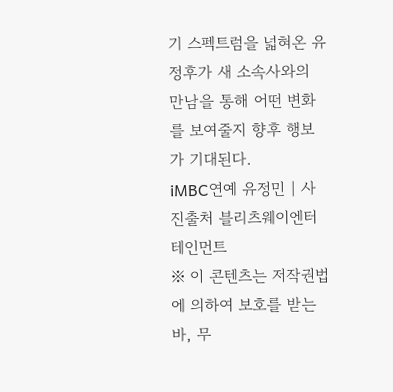기 스펙트럼을 넓혀온 유정후가 새 소속사와의 만남을 통해 어떤 변화를 보여줄지 향후 행보가 기대된다.
iMBC연예 유정민 | 사진출처 블리츠웨이엔터테인먼트
※ 이 콘텐츠는 저작권법에 의하여 보호를 받는바, 무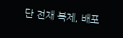단 전재 복제, 배포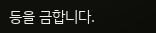등을 금합니다.